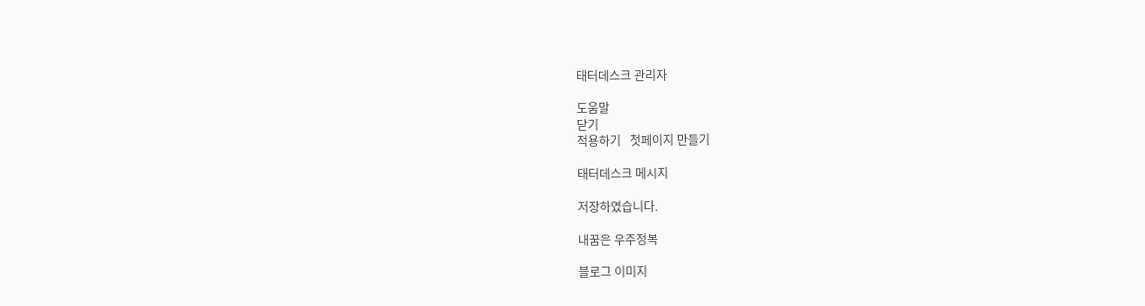태터데스크 관리자

도움말
닫기
적용하기   첫페이지 만들기

태터데스크 메시지

저장하였습니다.

내꿈은 우주정복

블로그 이미지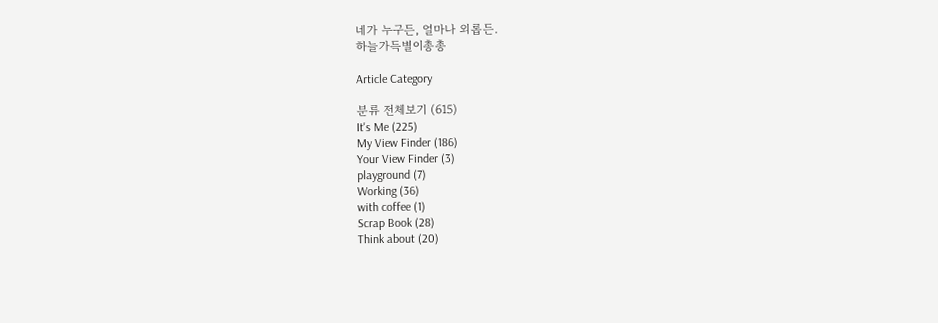네가 누구든, 얼마나 외롭든.
하늘가득별이총총

Article Category

분류 전체보기 (615)
It's Me (225)
My View Finder (186)
Your View Finder (3)
playground (7)
Working (36)
with coffee (1)
Scrap Book (28)
Think about (20)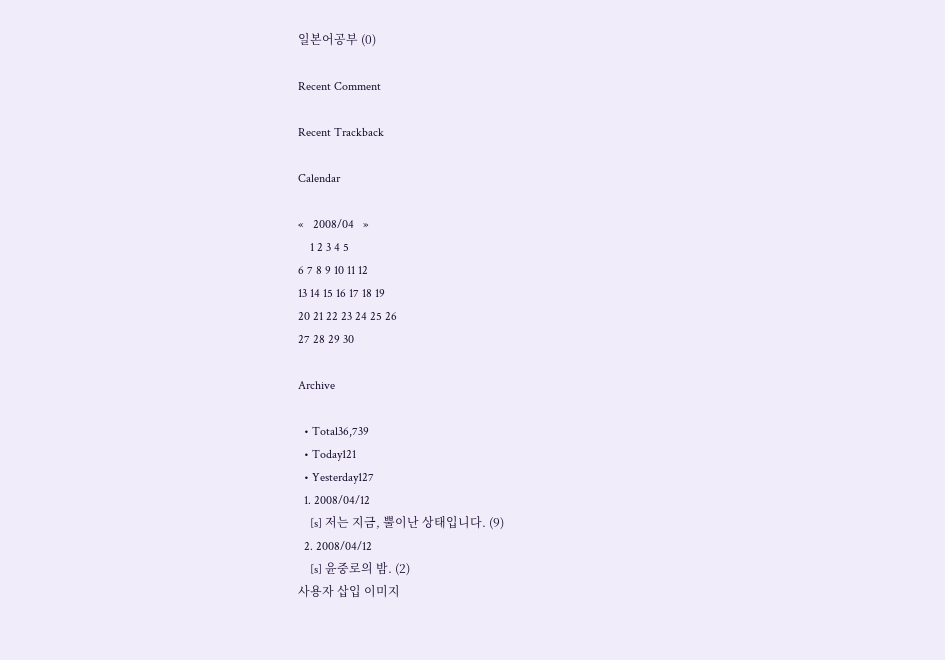일본어공부 (0)

Recent Comment

Recent Trackback

Calendar

«   2008/04   »
    1 2 3 4 5
6 7 8 9 10 11 12
13 14 15 16 17 18 19
20 21 22 23 24 25 26
27 28 29 30

Archive

  • Total36,739
  • Today121
  • Yesterday127
  1. 2008/04/12
    [s] 저는 지금, 뿔이난 상태입니다. (9)
  2. 2008/04/12
    [s] 윤중로의 밤. (2)
사용자 삽입 이미지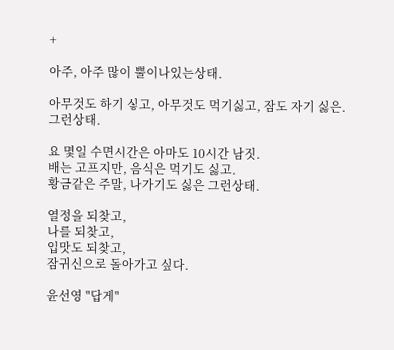+

아주, 아주 많이 뿔이나있는상태.

아무것도 하기 싷고, 아무것도 먹기싫고, 잠도 자기 싫은.
그런상태.

요 몇일 수면시간은 아마도 10시간 남짓.
배는 고프지만, 음식은 먹기도 싫고.
황금같은 주말, 나가기도 싫은 그런상태.

열정을 되찾고,
나를 되찾고,
입맛도 되찾고,
잠귀신으로 돌아가고 싶다.

윤선영 "답게"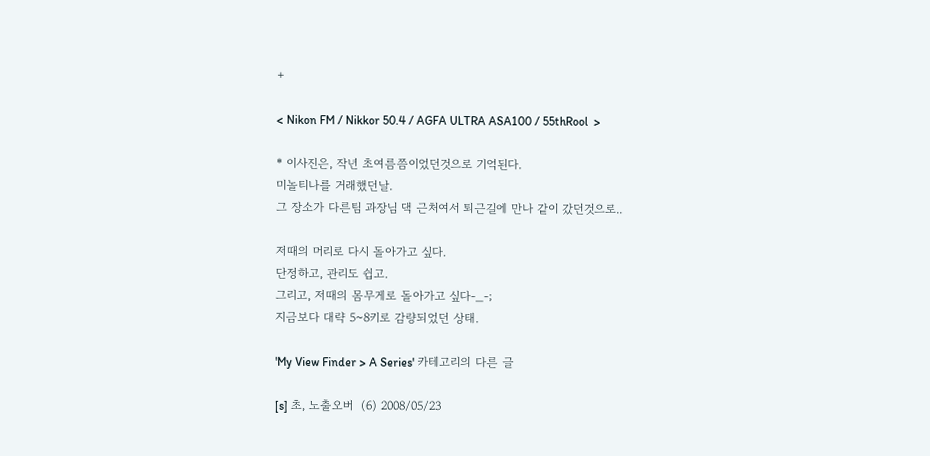+

< Nikon FM / Nikkor 50.4 / AGFA ULTRA ASA100 / 55thRool  >

* 이사진은, 작년 초여름쯤이었던것으로 기억된다.
미놀티나를 거래했던날.
그 장소가 다른팀 과장님 댁 근처여서 퇴근길에 만나 같이 갔던것으로..

저때의 머리로 다시 돌아가고 싶다.
단정하고, 관리도 쉽고.
그리고, 저때의 몸무게로 돌아가고 싶다-_-;
지금보다 대략 5~8키로 감량되었던 상태.

'My View Finder > A Series' 카테고리의 다른 글

[s] 초, 노출오버  (6) 2008/05/23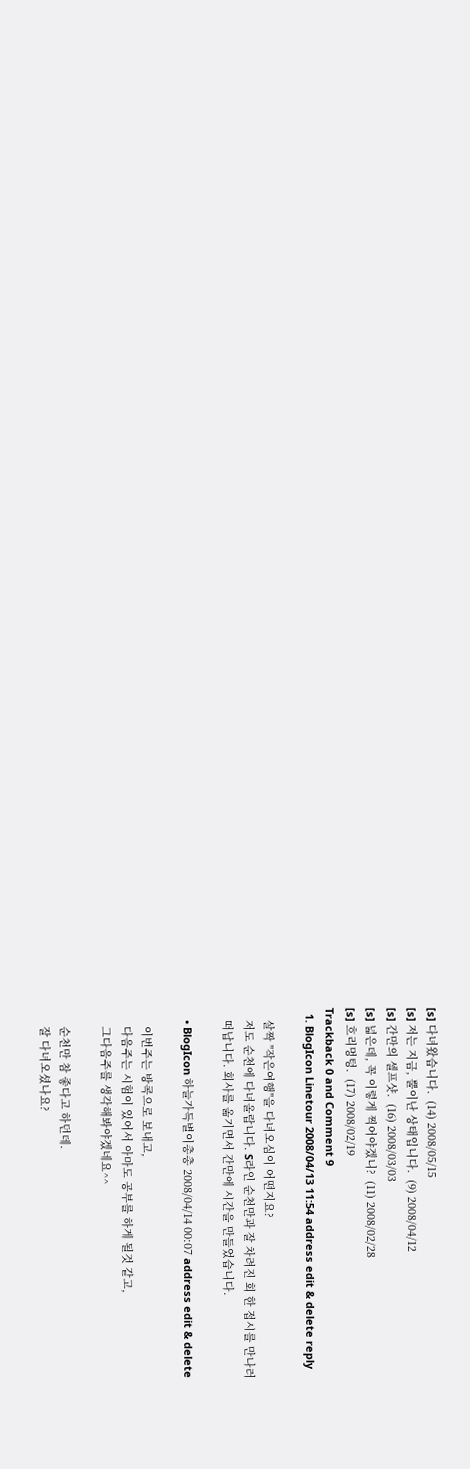[s] 다녀왔습니다.  (14) 2008/05/15
[s] 저는 지금, 뿔이난 상태입니다.  (9) 2008/04/12
[s] 간만의 셀프샷.  (16) 2008/03/03
[s] 넓은데, 꼭 이렇게 찍어야겠니?  (11) 2008/02/28
[s] 흐리멍텅.  (17) 2008/02/19
Trackback 0 and Comment 9
  1. BlogIcon Linetour 2008/04/13 11:54 address edit & delete reply

    살짝 "작은여행"을 다녀오심이 어떤지요?
    저도 순천에 다녀올랍니다. S라인 순천만과 잘 차려진 회 한 접시를 만나러
    떠납니다. 회사를 옮기면서 간만에 시간을 만들었습니다.

    • BlogIcon 하늘가득별이총총 2008/04/14 00:07 address edit & delete

      이번주는 방콕으로 보내고,
      다음주는 시험이 있어서 아마도 공부를 하게 될것 같고,
      그다음주를 생각해봐야겠네요^^

      순천만 참 좋다고 하던데.
      잘 다녀오셨나요?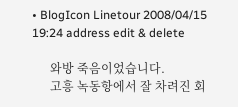• BlogIcon Linetour 2008/04/15 19:24 address edit & delete

      와방 죽음이었습니다.
      고흥 녹동항에서 잘 차려진 회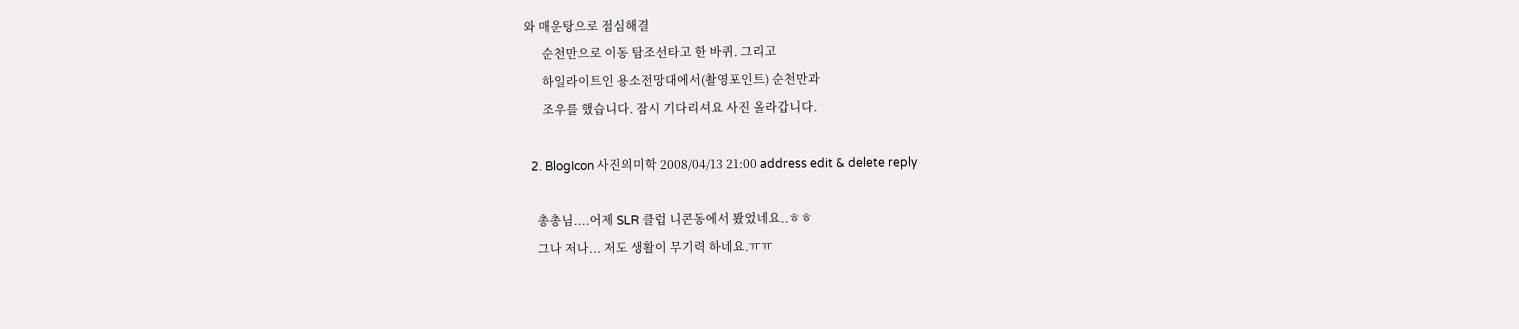와 매운탕으로 점심해결
      순천만으로 이동 탐조선타고 한 바퀴. 그리고
      하일라이트인 용소전망대에서(촬영포인트) 순천만과
      조우를 했습니다. 잠시 기다리셔요 사진 올라갑니다.

  2. BlogIcon 사진의미학 2008/04/13 21:00 address edit & delete reply

    총총님....어제 SLR 클럽 니콘동에서 봤었네요..ㅎㅎ
    그나 저나... 저도 생활이 무기력 하네요.ㅠㅠ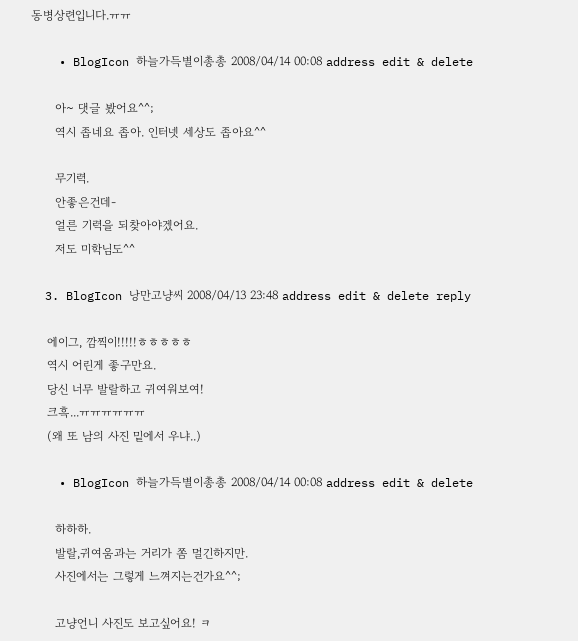동병상련입니다.ㅠㅠ

    • BlogIcon 하늘가득별이총총 2008/04/14 00:08 address edit & delete

      아~ 댓글 봤어요^^;
      역시 좁네요 좁아. 인터넷 세상도 좁아요^^

      무기력.
      안좋은건데-
      얼른 기력을 되찾아야겠어요.
      저도 미학님도^^

  3. BlogIcon 낭만고냥씨 2008/04/13 23:48 address edit & delete reply

    에이그, 깜찍이!!!!!ㅎㅎㅎㅎㅎ
    역시 어린게 좋구만요.
    당신 너무 발랄하고 귀여워보여!
    크흑...ㅠㅠㅠㅠㅠㅠ
    (왜 또 남의 사진 밑에서 우냐..)

    • BlogIcon 하늘가득별이총총 2008/04/14 00:08 address edit & delete

      하하하.
      발랄,귀여움과는 거리가 쫌 멀긴하지만.
      사진에서는 그렇게 느껴지는건가요^^;

      고냥언니 사진도 보고싶어요! ㅋ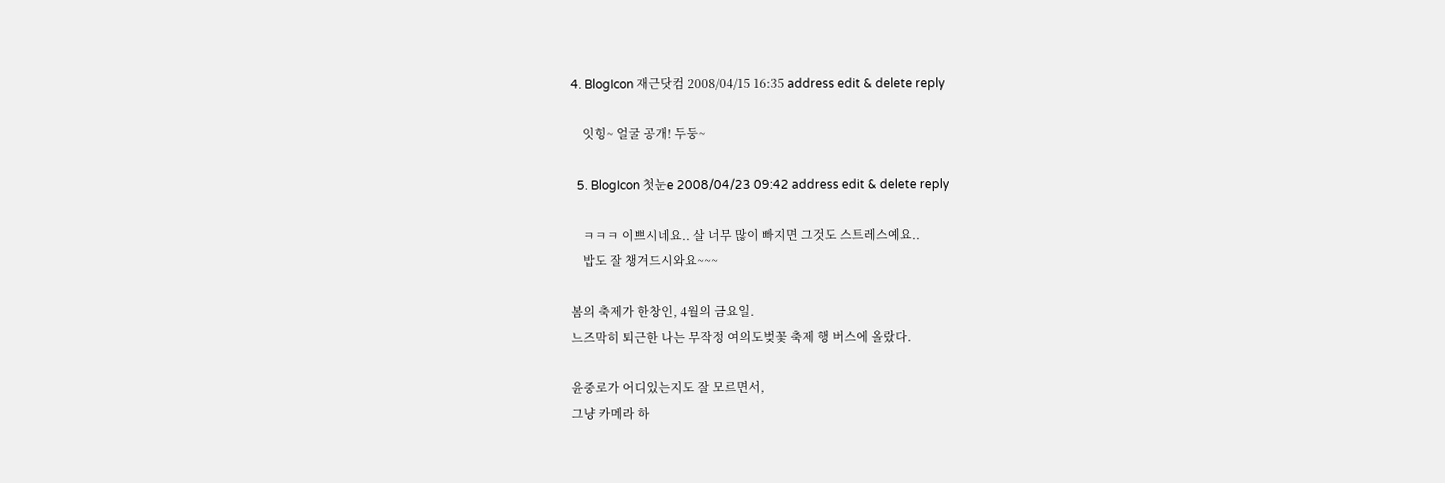4. BlogIcon 재근닷컴 2008/04/15 16:35 address edit & delete reply

    잇힝~ 얼굴 공개! 두둥~

  5. BlogIcon 첫눈e 2008/04/23 09:42 address edit & delete reply

    ㅋㅋㅋ 이쁘시네요.. 살 너무 많이 빠지면 그것도 스트레스예요..
    밥도 잘 챙겨드시와요~~~

봄의 축제가 한창인, 4월의 금요일.
느즈막히 퇴근한 나는 무작정 여의도벚꽃 축제 행 버스에 올랐다.

윤중로가 어디있는지도 잘 모르면서,
그냥 카메라 하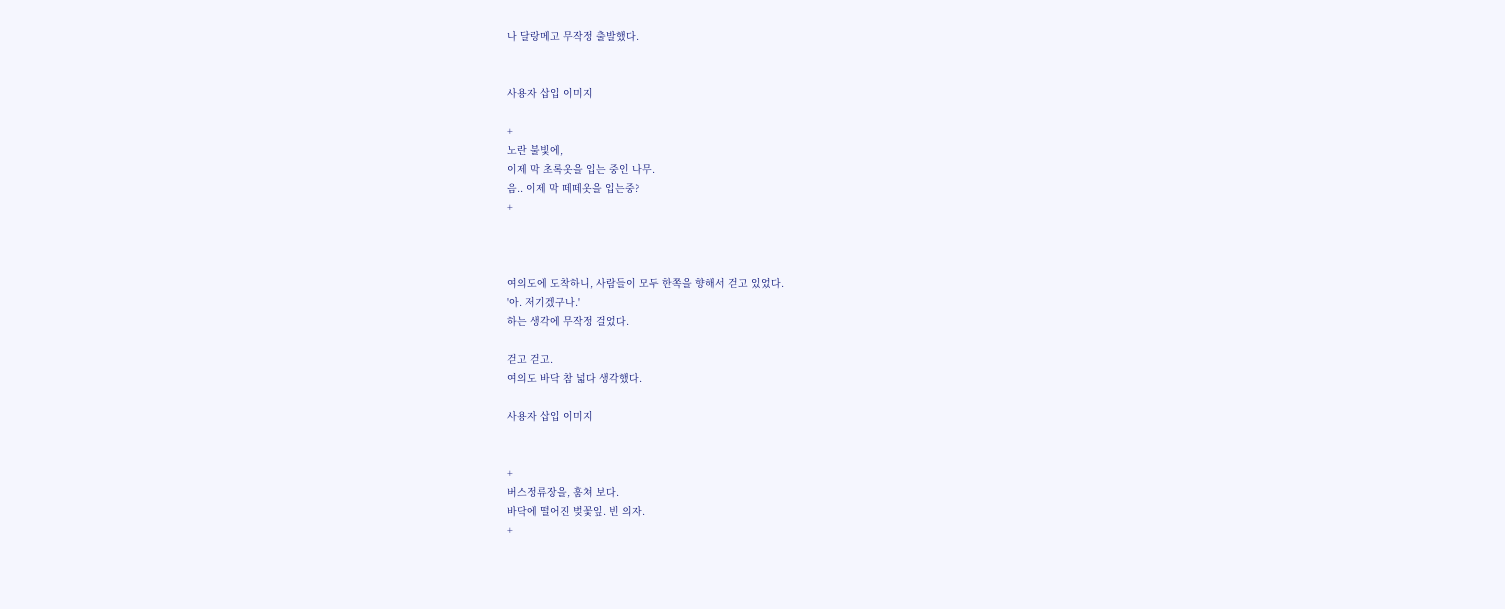나 달랑메고 무작정 출발했다.


사용자 삽입 이미지

+
노란 불빛에,
이제 막 초록옷을 입는 중인 나무.
음.. 이제 막 떼떼옷을 입는중?
+



여의도에 도착하니, 사람들이 모두 한쪽을 향해서 걷고 있었다.
'아. 저기겠구나.'
하는 생각에 무작정 걸었다.

걷고 걷고.
여의도 바닥 참 넓다 생각했다.

사용자 삽입 이미지


+
버스정류장을, 훔쳐 보다.
바닥에 떨어진 벚꽃잎. 빈 의자.
+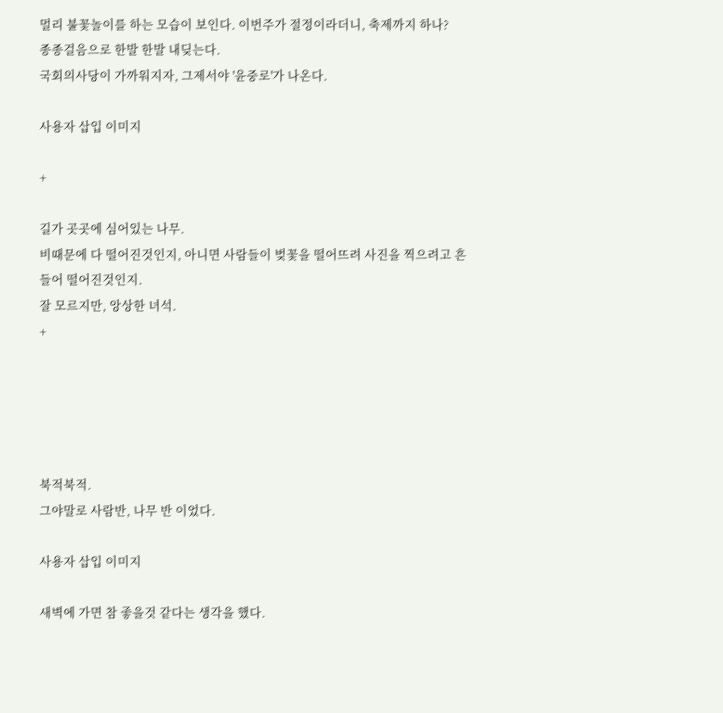멀리 불꽃놀이를 하는 모습이 보인다. 이번주가 절정이라더니, 축제까지 하나?
종종걸음으로 한발 한발 내딪는다.
국회의사당이 가까워지자, 그제서야 '윤중로'가 나온다.

사용자 삽입 이미지

+

길가 곳곳에 심어있는 나무.
비때문에 다 떨어진것인지, 아니면 사람들이 벚꽃을 떨어뜨려 사진을 찍으려고 흔들어 떨어진것인지.
잘 모르지만, 앙상한 녀석.
+





북적북적.
그야말로 사람반, 나무 반 이었다.

사용자 삽입 이미지

새벽에 가면 참 좋을것 같다는 생각을 했다.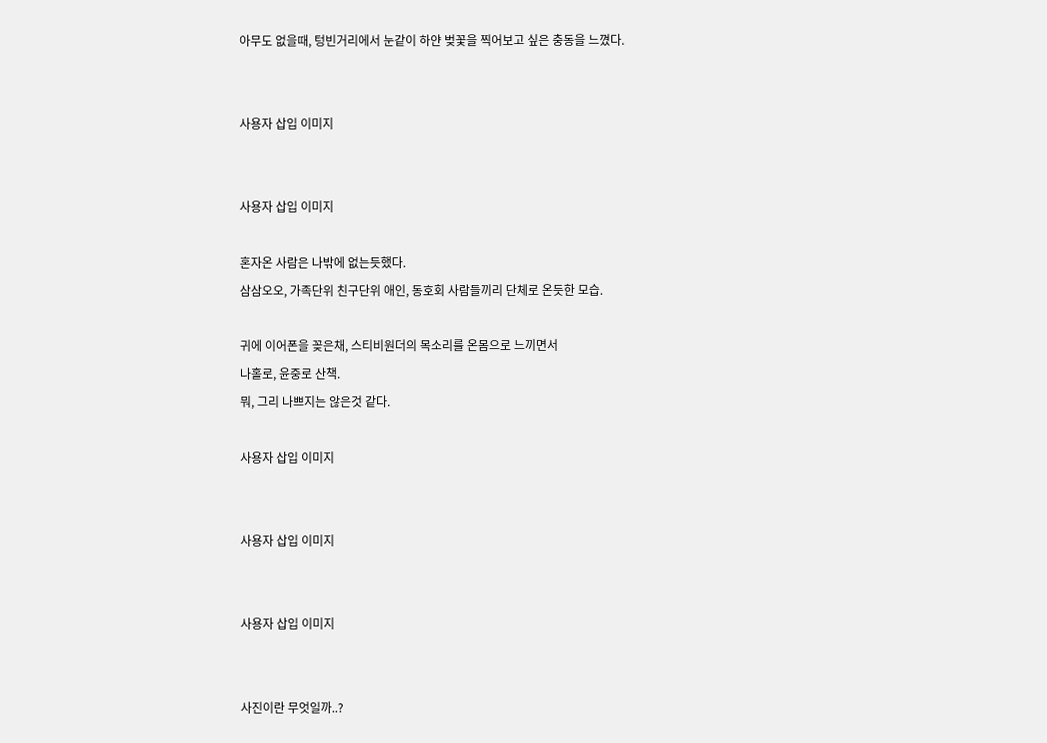아무도 없을때, 텅빈거리에서 눈같이 하얀 벚꽃을 찍어보고 싶은 충동을 느꼈다.


사용자 삽입 이미지


사용자 삽입 이미지

혼자온 사람은 나밖에 없는듯했다.
삼삼오오, 가족단위 친구단위 애인, 동호회 사람들끼리 단체로 온듯한 모습.

귀에 이어폰을 꽂은채, 스티비원더의 목소리를 온몸으로 느끼면서
나홀로, 윤중로 산책.
뭐, 그리 나쁘지는 않은것 같다.

사용자 삽입 이미지


사용자 삽입 이미지


사용자 삽입 이미지


사진이란 무엇일까..?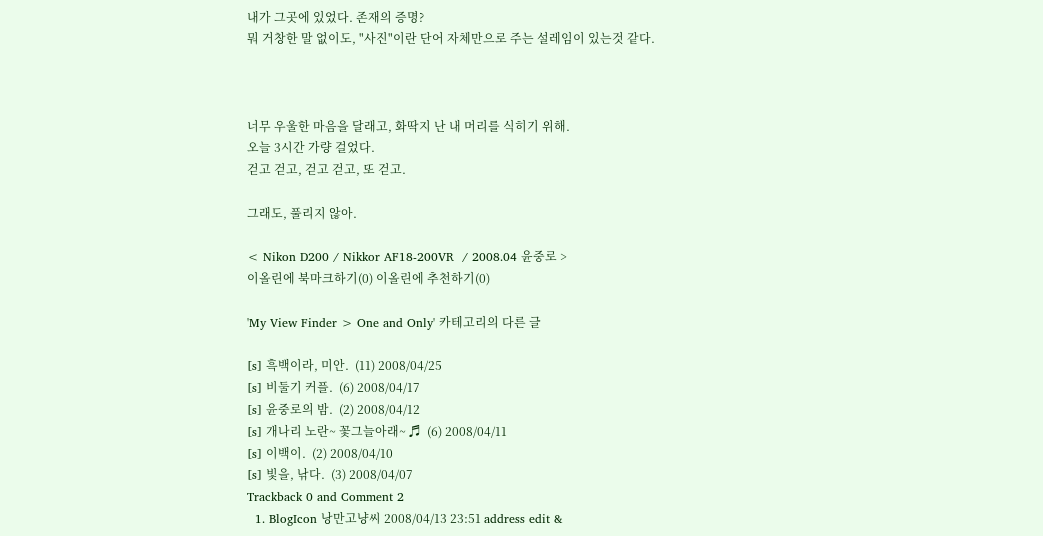내가 그곳에 있었다. 존재의 증명?
뭐 거창한 말 없이도, "사진"이란 단어 자체만으로 주는 설레임이 있는것 같다.



너무 우울한 마음을 달래고, 화딱지 난 내 머리를 식히기 위해.
오늘 3시간 가량 걸었다.
걷고 걷고, 걷고 걷고, 또 걷고.

그래도, 풀리지 않아.

< Nikon D200 / Nikkor AF18-200VR  / 2008.04 윤중로 >
이올린에 북마크하기(0) 이올린에 추천하기(0)

'My View Finder > One and Only' 카테고리의 다른 글

[s] 흑백이라, 미안.  (11) 2008/04/25
[s] 비둘기 커플.  (6) 2008/04/17
[s] 윤중로의 밤.  (2) 2008/04/12
[s] 개나리 노란~ 꽃그늘아래~ ♬  (6) 2008/04/11
[s] 이백이.  (2) 2008/04/10
[s] 빛을, 낚다.  (3) 2008/04/07
Trackback 0 and Comment 2
  1. BlogIcon 낭만고냥씨 2008/04/13 23:51 address edit &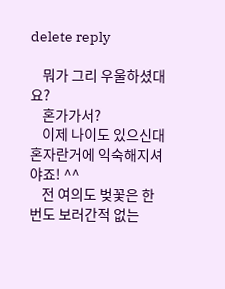delete reply

    뭐가 그리 우울하셨대요?
    혼가가서?
    이제 나이도 있으신대 혼자란거에 익숙해지셔야죠! ^^
    전 여의도 벚꽃은 한번도 보러간적 없는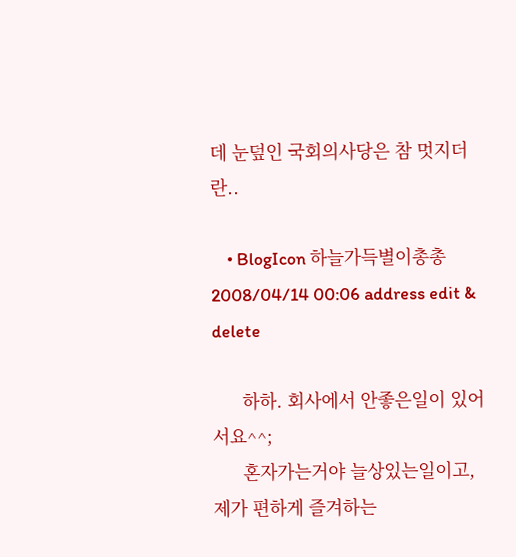데 눈덮인 국회의사당은 참 멋지더란..

    • BlogIcon 하늘가득별이총총 2008/04/14 00:06 address edit & delete

      하하. 회사에서 안좋은일이 있어서요^^;
      혼자가는거야 늘상있는일이고, 제가 편하게 즐겨하는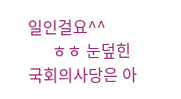일인걸요^^
      ㅎㅎ 눈덮힌 국회의사당은 아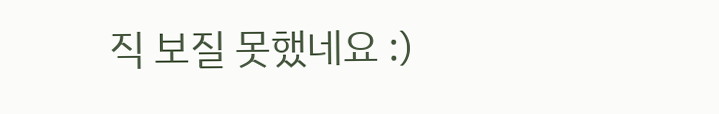직 보질 못했네요 :)